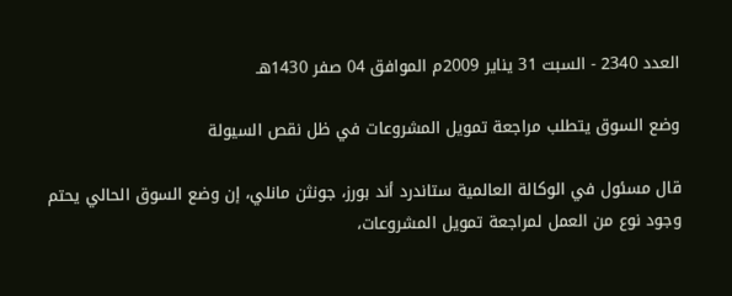العدد 2340 - السبت 31 يناير 2009م الموافق 04 صفر 1430هـ

وضع السوق يتطلب مراجعة تمويل المشروعات في ظل نقص السيولة

قال مسئول في الوكالة العالمية ستاندرد أند بورز، جونثن مانلي، إن وضع السوق الحالي يحتم وجود نوع من العمل لمراجعة تمويل المشروعات،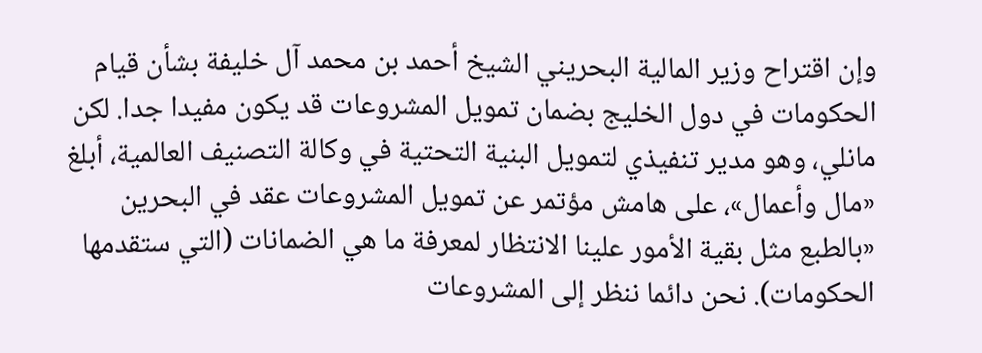وإن اقتراح وزير المالية البحريني الشيخ أحمد بن محمد آل خليفة بشأن قيام الحكومات في دول الخليج بضمان تمويل المشروعات قد يكون مفيدا جدا. لكن مانلي، وهو مدير تنفيذي لتمويل البنية التحتية في وكالة التصنيف العالمية، أبلغ «مال وأعمال»، على هامش مؤتمر عن تمويل المشروعات عقد في البحرين «بالطبع مثل بقية الأمور علينا الانتظار لمعرفة ما هي الضمانات (التي ستقدمها الحكومات). نحن دائما ننظر إلى المشروعات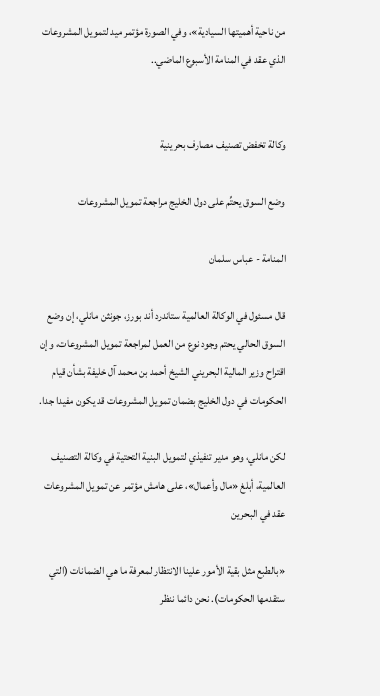من ناحية أهميتها السيادية»، وفي الصورة مؤتمر ميد لتمويل المشروعات الذي عقد في المنامة الأسبوع الماضي..


وكالة تخفض تصنيف مصارف بحرينية

وضع السوق يحتِّم على دول الخليج مراجعة تمويل المشروعات

المنامة - عباس سلمان

قال مسئول في الوكالة العالمية ستاندرد أند بورز، جونثن مانلي، إن وضع السوق الحالي يحتم وجود نوع من العمل لمراجعة تمويل المشروعات، وإن اقتراح وزير المالية البحريني الشيخ أحمد بن محمد آل خليفة بشأن قيام الحكومات في دول الخليج بضمان تمويل المشروعات قد يكون مفيدا جدا.

لكن مانلي، وهو مدير تنفيذي لتمويل البنية التحتية في وكالة التصنيف العالمية، أبلغ «مال وأعمال»، على هامش مؤتمر عن تمويل المشروعات عقد في البحرين

«بالطبع مثل بقية الأمور علينا الانتظار لمعرفة ما هي الضمانات (التي ستقدمها الحكومات). نحن دائما ننظر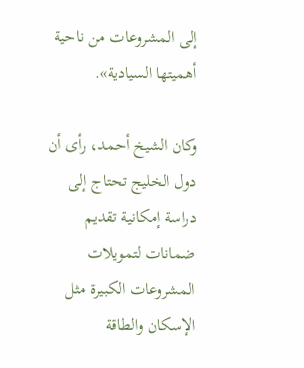إلى المشروعات من ناحية أهميتها السيادية».

وكان الشيخ أحمد، رأى أن دول الخليج تحتاج إلى دراسة إمكانية تقديم ضمانات لتمويلات المشروعات الكبيرة مثل الإسكان والطاقة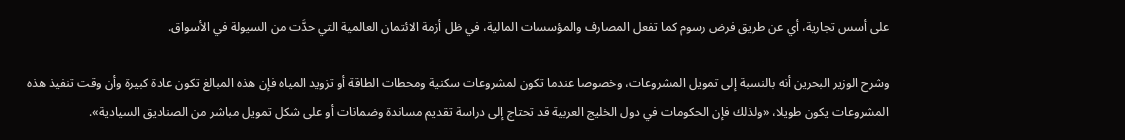على أسس تجارية، أي عن طريق فرض رسوم كما تفعل المصارف والمؤسسات المالية، في ظل أزمة الائتمان العالمية التي حدَّت من السيولة في الأسواق.

وشرح الوزير البحرين أنه بالنسبة إلى تمويل المشروعات، وخصوصا عندما تكون لمشروعات سكنية ومحطات الطاقة أو تزويد المياه فإن هذه المبالغ تكون عادة كبيرة وأن وقت تنفيذ هذه المشروعات يكون طويلا، «ولذلك فإن الحكومات في دول الخليج العربية قد تحتاج إلى دراسة تقديم مساندة وضمانات أو على شكل تمويل مباشر من الصناديق السيادية».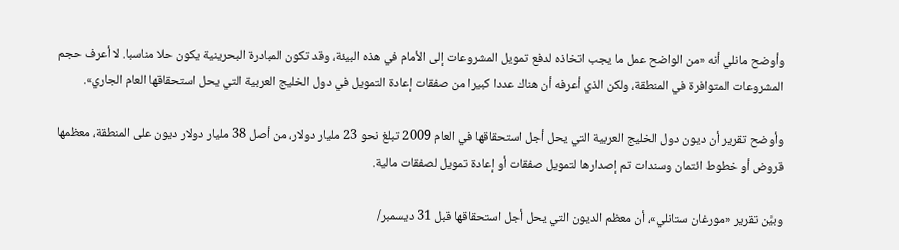وأوضح مانلي أنه «من الواضح عمل ما يجب اتخاذه لدفع تمويل المشروعات إلى الأمام في هذه البيئة، وقد تكون المبادرة البحرينية يكون حلا مناسبا. لا أعرف حجم المشروعات المتوافرة في المنطقة، ولكن الذي أعرفه أن هناك عددا كبيرا من صفقات إعادة التمويل في دول الخليج العربية التي يحل استحقاقها العام الجاري».

وأوضح تقرير أن ديون دول الخليج العربية التي يحل أجل استحقاقها في العام 2009 تبلغ نحو 23 مليار دولار، من أصل 38 مليار دولار ديون على المنطقة، معظمها قروض أو خطوط ائتمان وسندات تم إصدارها لتمويل صفقات أو إعادة تمويل لصفقات مالية.

وبيَّن تقرير «مورغان ستانلي»، أن معظم الديون التي يحل أجل استحقاقها قبل 31 ديسمبر/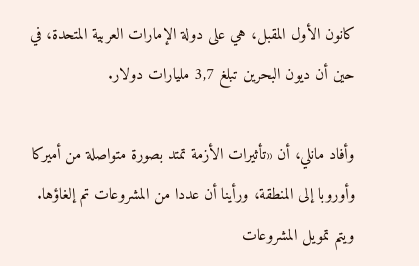كانون الأول المقبل، هي على دولة الإمارات العربية المتحدة، في حين أن ديون البحرين تبلغ 3,7 مليارات دولار.

وأفاد مانلي، أن «تأثيرات الأزمة تمتد بصورة متواصلة من أميركا وأوروبا إلى المنطقة، ورأينا أن عددا من المشروعات تم إلغاؤها. ويتم تمويل المشروعات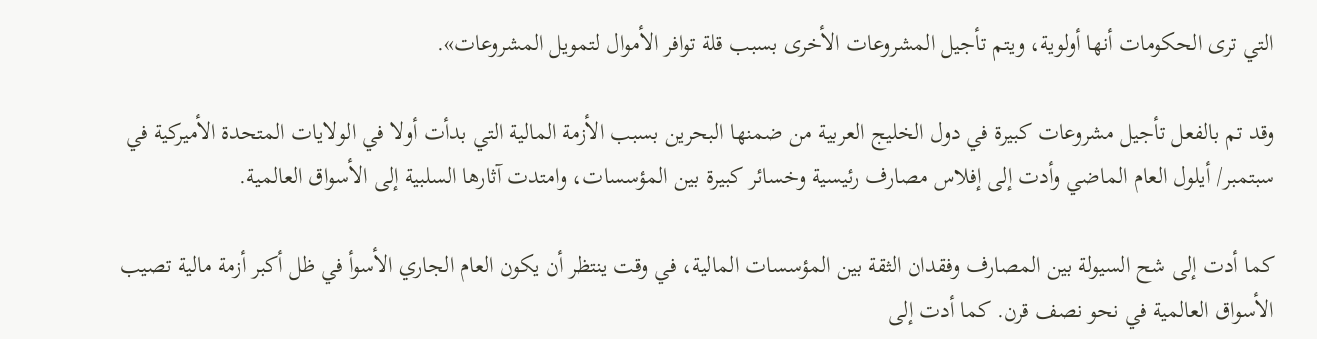التي ترى الحكومات أنها أولوية، ويتم تأجيل المشروعات الأخرى بسبب قلة توافر الأموال لتمويل المشروعات».

وقد تم بالفعل تأجيل مشروعات كبيرة في دول الخليج العربية من ضمنها البحرين بسبب الأزمة المالية التي بدأت أولا في الولايات المتحدة الأميركية في سبتمبر/ أيلول العام الماضي وأدت إلى إفلاس مصارف رئيسية وخسائر كبيرة بين المؤسسات، وامتدت آثارها السلبية إلى الأسواق العالمية.

كما أدت إلى شح السيولة بين المصارف وفقدان الثقة بين المؤسسات المالية، في وقت ينتظر أن يكون العام الجاري الأسوأ في ظل أكبر أزمة مالية تصيب الأسواق العالمية في نحو نصف قرن. كما أدت إلى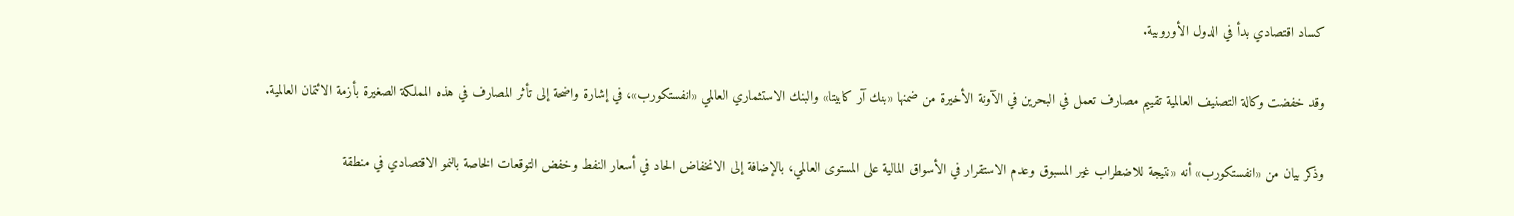كساد اقتصادي بدأ في الدول الأوروبية.

وقد خفضت وكالة التصنيف العالمية تقييم مصارف تعمل في البحرين في الآونة الأخيرة من ضمنها «بنك آر كابيتا» والبنك الاستثماري العالمي «انفستكورب»، في إشارة واضحة إلى تأثر المصارف في هذه المملكة الصغيرة بأزمة الائتمان العالمية.

وذكر بيان من «انفستكورب» أنه «نتيجة للاضطراب غير المسبوق وعدم الاستقرار في الأسواق المالية على المستوى العالمي، بالإضافة إلى الانخفاض الحاد في أسعار النفط وخفض التوقعات الخاصة بالنمو الاقتصادي في منطقة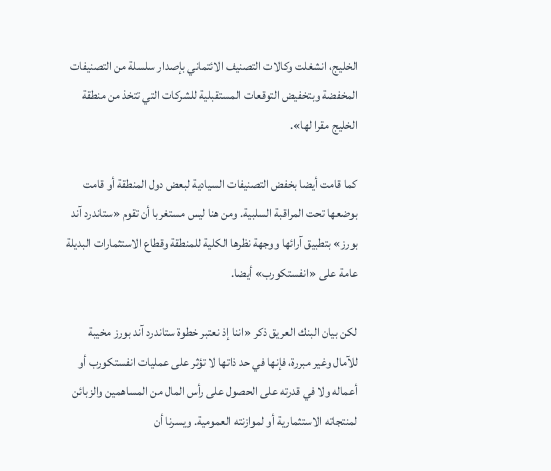الخليج، انشغلت وكالات التصنيف الائتماني بإصدار سلسلة من التصنيفات المخفضة وبتخفيض التوقعات المستقبلية للشركات التي تتخذ من منطقة الخليج مقرا لها».

كما قامت أيضا بخفض التصنيفات السيادية لبعض دول المنطقة أو قامت بوضعها تحت المراقبة السلبية. ومن هنا ليس مستغربا أن تقوم «ستاندرد آند بورز» بتطبيق آرائها ووجهة نظرها الكلية للمنطقة وقطاع الاستثمارات البديلة عامة على «انفستكورب» أيضا.

لكن بيان البنك العريق ذكر «اننا إذ نعتبر خطوة ستاندرد آند بورز مخيبة للآمال وغير مبررة، فإنها في حد ذاتها لا تؤثر على عمليات انفستكورب أو أعماله ولا في قدرته على الحصول على رأس المال من المساهمين والزبائن لمنتجاته الاستثمارية أو لموازنته العمومية. ويسرنا أن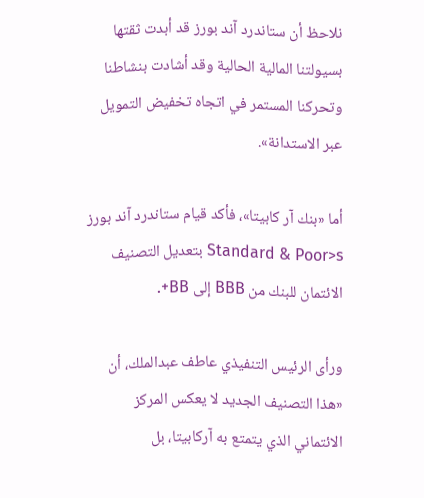نلاحظ أن ستاندرد آند بورز قد أبدت ثقتها بسيولتنا المالية الحالية وقد أشادت بنشاطنا وتحركنا المستمر في اتجاه تخفيض التمويل عبر الاستدانة».

أما «بنك آر كابيتا»، فأكد قيام ستاندرد آند بورز Standard & Poor>s بتعديل التصنيف الائتمان للبنك من BBB إلى BB+.

ورأى الرئيس التنفيذي عاطف عبدالملك، أن «هذا التصنيف الجديد لا يعكس المركز الائتماني الذي يتمتع به آركابيتا، بل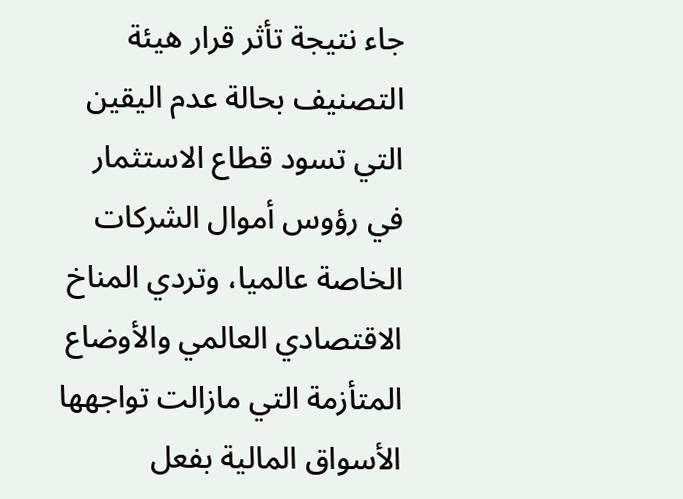جاء نتيجة تأثر قرار هيئة التصنيف بحالة عدم اليقين التي تسود قطاع الاستثمار في رؤوس أموال الشركات الخاصة عالميا، وتردي المناخ الاقتصادي العالمي والأوضاع المتأزمة التي مازالت تواجهها الأسواق المالية بفعل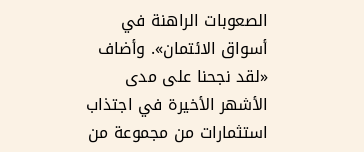الصعوبات الراهنة في أسواق الائتمان». وأضاف «لقد نجحنا على مدى الأشهر الأخيرة في اجتذاب استثمارات من مجموعة من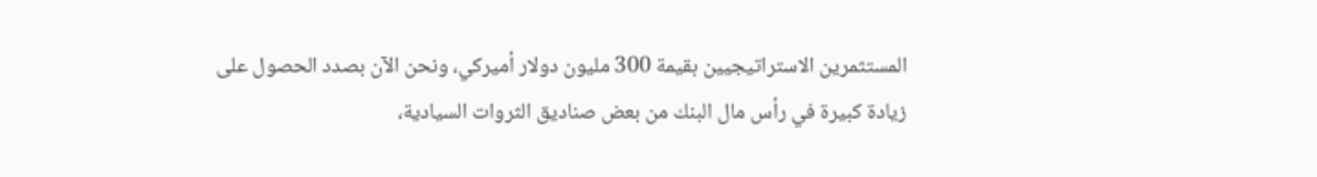المستثمرين الاستراتيجيين بقيمة 300 مليون دولار أميركي، ونحن الآن بصدد الحصول على زيادة كبيرة في رأس مال البنك من بعض صناديق الثروات السيادية،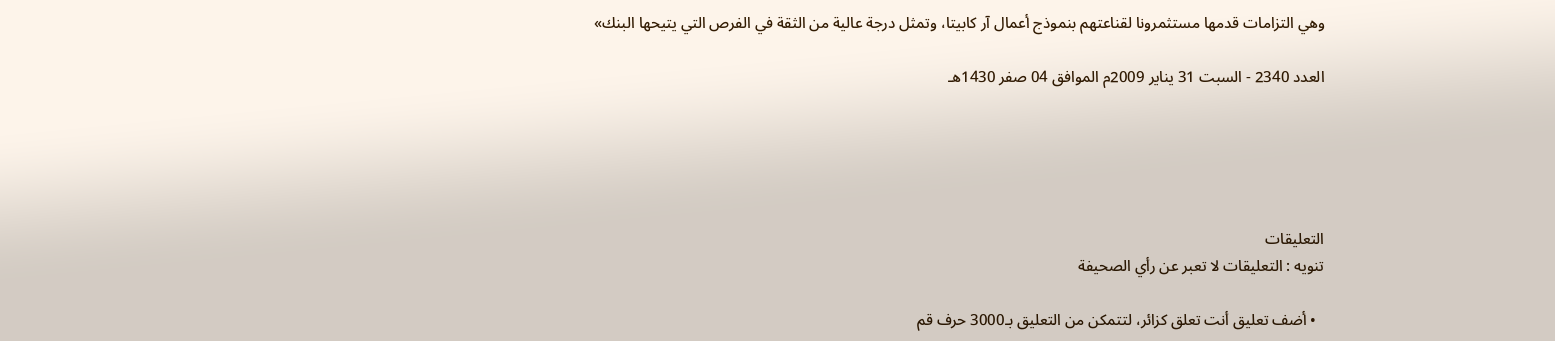وهي التزامات قدمها مستثمرونا لقناعتهم بنموذج أعمال آر كابيتا، وتمثل درجة عالية من الثقة في الفرص التي يتيحها البنك»

العدد 2340 - السبت 31 يناير 2009م الموافق 04 صفر 1430هـ





التعليقات
تنويه : التعليقات لا تعبر عن رأي الصحيفة

  • أضف تعليق أنت تعلق كزائر، لتتمكن من التعليق بـ3000 حرف قم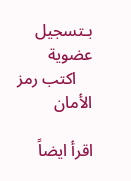بـتسجيل عضوية
    اكتب رمز الأمان

اقرأ ايضاً